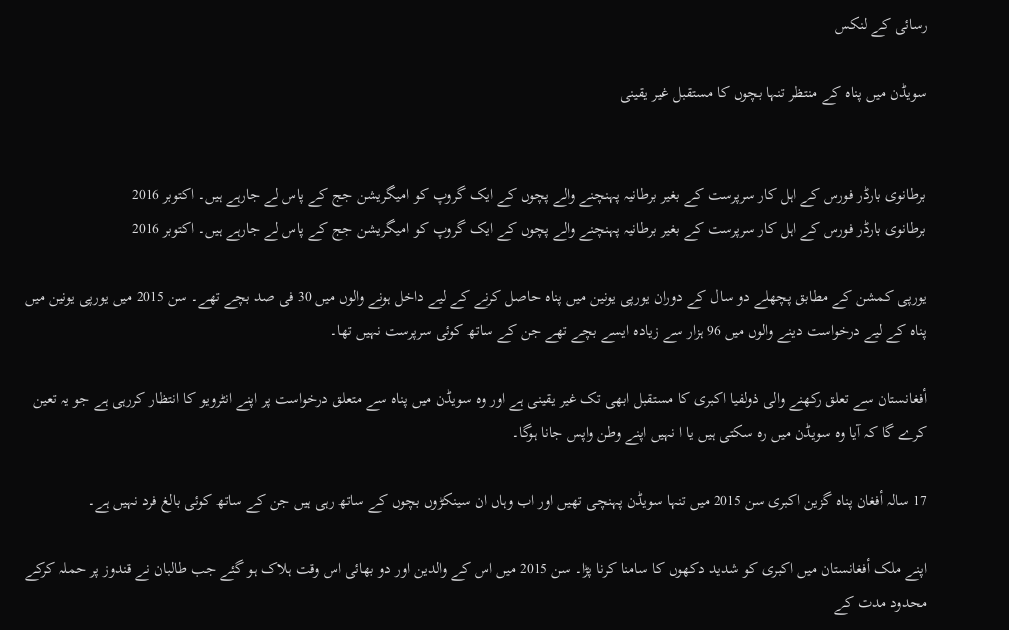رسائی کے لنکس

سویڈن میں پناہ کے منتظر تنہا بچوں کا مستقبل غیر یقینی


برطانوی بارڈر فورس کے اہل کار سرپرست کے بغیر برطانیہ پہنچنے والے پچوں کے ایک گروپ کو امیگریشن جج کے پاس لے جارہے ہیں۔ اکتوبر 2016
برطانوی بارڈر فورس کے اہل کار سرپرست کے بغیر برطانیہ پہنچنے والے پچوں کے ایک گروپ کو امیگریشن جج کے پاس لے جارہے ہیں۔ اکتوبر 2016

یورپی کمشن کے مطابق پچھلے دو سال کے دوران یورپی یونین میں پناہ حاصل کرنے کے لیے داخل ہونے والوں میں 30 فی صد بچے تھے۔ سن 2015 میں یورپی یونین میں پناہ کے لیے درخواست دینے والوں میں 96 ہزار سے زیادہ ایسے بچے تھے جن کے ساتھ کوئی سرپرست نہیں تھا۔

أفغانستان سے تعلق رکھنے والی ذولفیا اکبری کا مستقبل ابھی تک غیر یقینی ہے اور وہ سویڈن میں پناہ سے متعلق درخواست پر اپنے انٹرویو کا انتظار کررہی ہے جو یہ تعین کرے گا کہ آیا وہ سویڈن میں رہ سکتی ہیں یا ا نہیں اپنے وطن واپس جانا ہوگا۔

17 سالہ أفغان پناہ گزین اکبری سن 2015 میں تنہا سویڈن پہنچی تھیں اور اب وہاں ان سینکڑوں بچوں کے ساتھ رہی ہیں جن کے ساتھ کوئی بالغ فرد نہیں ہے۔

اپنے ملک أفغانستان میں اکبری کو شديد دکھوں کا سامنا کرنا پڑا۔ سن 2015 میں اس کے والدین اور دو بھائی اس وقت ہلاک ہو گئے جب طالبان نے قندوز پر حملہ کرکے محدود مدت کے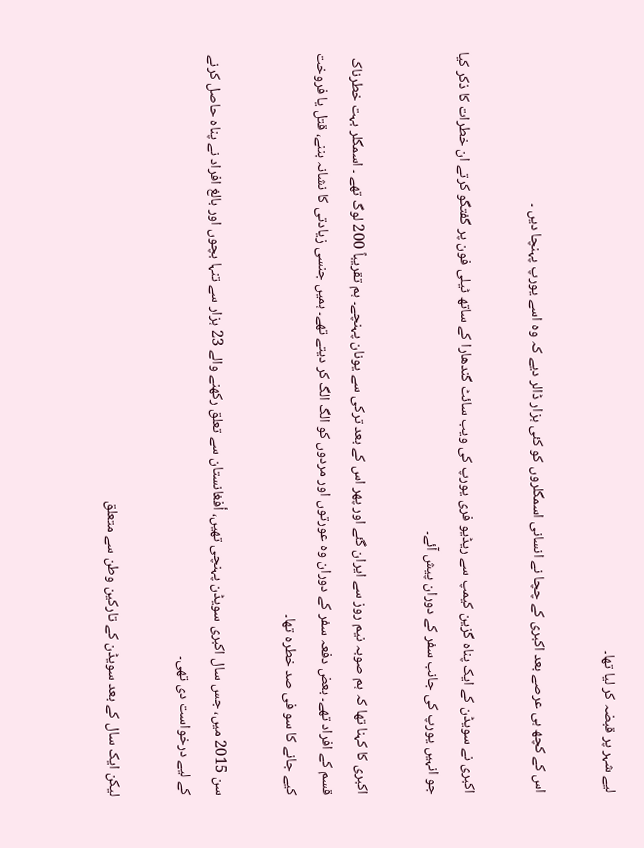لیے شہر پر قبضہ کر لیا تھا۔

اس کے کچھ ہی عرصے بعد اکبری کے چچا نے انسانی اسمگلروں کو کئی ہزار ڈالر دیے کہ وہ اسے یورپ پہنچا دیں ۔

اکبری نے سویڈن کے ایک پناہ گزین کیمپ سے ریڈیو فری یورپ کی ویب سائٹ گندھارا کے ساتھ ٹیلی فون پر گفتگو کرتے ان خطرات کا ذکر کیا جو انہیں یورپ کی جانب سفر کے دوران پیش آئے۔

اکبری کا کہنا تھا کہ ہم صوبہ نیم روز سے ایران گئے اور پھر اس کے بعد ترکی سے یونان پہنچے۔ ہم تقریباً 200 لوگ تھے ۔ اسمگلر بہت خطرناک قسم کے افراد تھے۔ بعض دفعہ سفر کے دوران وہ عورتوں اور مردوں کو الگ الگ کر دیتے تھے۔ ہمیں جنسی زیادتی کا نشانہ بننے، قتل یا فروخت کیے جانے کا سو فی صد خطرہ تھا۔

سن 2015 میں، جس سال اکبری سویڈن پہنچی تھیں، أفغانستان سے تعلق رکھنے والے 23 ہزار سے تنہا بچوں اور بالغ افراد نے پناہ حاصل کرنے کے لیے درخواست دی تھی۔

لیکن ایک سال کے بعد سویڈن کے تارکین وطن سے متعلق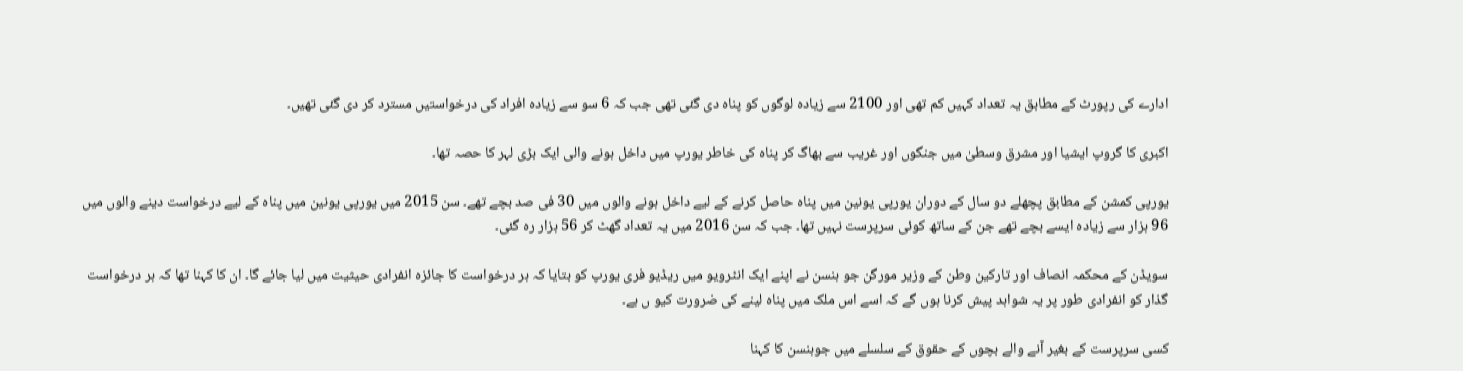ادارے کی رپورٹ کے مطابق یہ تعداد کہیں کم تھی اور 2100 سے زیادہ لوگوں کو پناہ دی گئی تھی جب کہ 6 سو سے زیادہ افراد کی درخواستیں مسترد کر دی گئی تھیں۔

اکبری کا گروپ ایشیا اور مشرق وسطیٰ میں جنگوں اور غریب سے بھاگ کر پناہ کی خاطر یورپ میں داخل ہونے والی ایک بڑی لہر کا حصہ تھا۔

یورپی کمشن کے مطابق پچھلے دو سال کے دوران یورپی یونین میں پناہ حاصل کرنے کے لیے داخل ہونے والوں میں 30 فی صد بچے تھے۔ سن 2015 میں یورپی یونین میں پناہ کے لیے درخواست دینے والوں میں 96 ہزار سے زیادہ ایسے بچے تھے جن کے ساتھ کوئی سرپرست نہیں تھا۔ جب کہ سن 2016 میں یہ تعداد گھٹ کر 56 ہزار رہ گئی۔

سویڈن کے محکمہ انصاف اور تارکین وطن کے وزیر مورگن جو ہنسن نے اپنے ایک انٹرویو میں ریڈیو فری یورپ کو بتایا کہ ہر درخواست کا جائزہ انفرادی حیثیت میں لیا جائے گا۔ ان کا کہنا تھا کہ ہر درخواست گذار کو انفرادی طور پر یہ شواہد پیش کرنا ہوں گے کہ اسے اس ملک میں پناہ لینے کی ضرورت کیو ں ہے۔

کسی سرپرست کے بغیر آنے والے بچوں کے حقوق کے سلسلے میں جوہنسن کا کہنا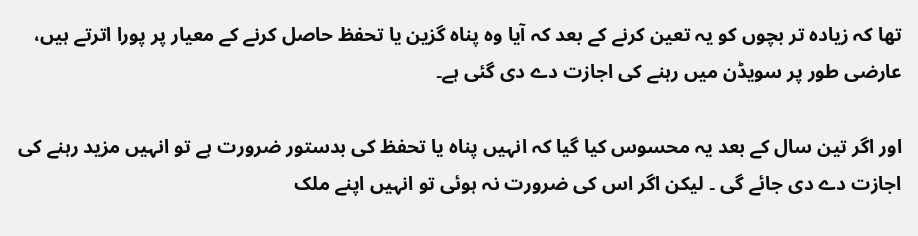تھا کہ زیادہ تر بچوں کو یہ تعین کرنے کے بعد کہ آیا وہ پناہ گزین یا تحفظ حاصل کرنے کے معیار پر پورا اترتے ہیں، عارضی طور پر سویڈن میں رہنے کی اجازت دے دی گئی ہے۔

اور اگر تین سال کے بعد یہ محسوس کیا گیا کہ انہیں پناہ یا تحفظ کی بدستور ضرورت ہے تو انہیں مزید رہنے کی اجازت دے دی جائے گی ۔ لیکن اگر اس کی ضرورت نہ ہوئی تو انہیں اپنے ملک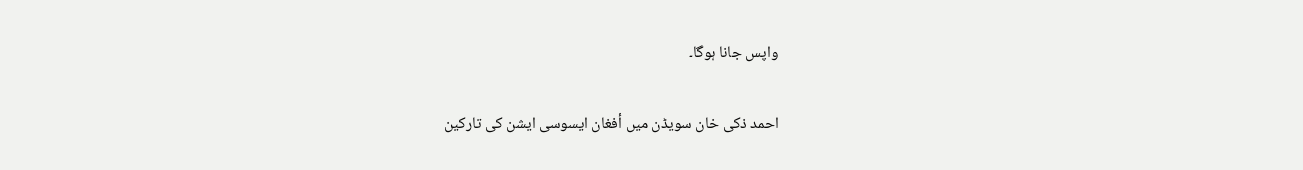واپس جانا ہوگا۔

احمد ذکی خان سویڈن میں أفغان ایسوسی ایشن کی تارکین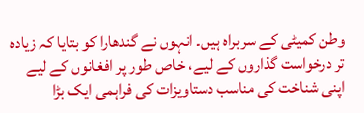وطن کمیٹی کے سربراہ ہیں۔ انہوں نے گندھارا کو بتایا کہ زیادہ تر درخواست گذاروں کے لیے، خاص طور پر افغانوں کے لیے اپنی شناخت کی مناسب دستاویزات کی فراہمی ایک بڑا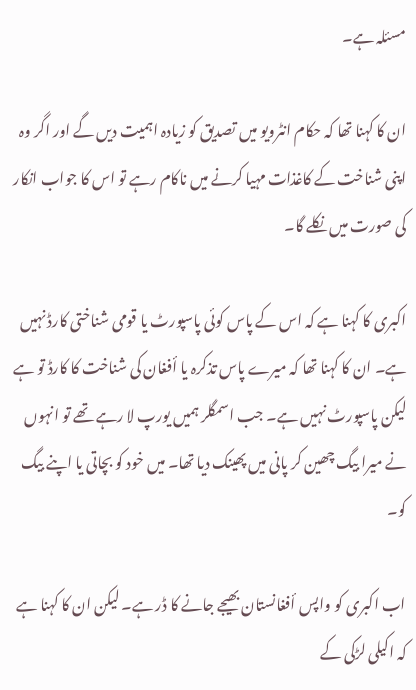مسئلہ ہے۔

ان کا کہنا تھا کہ حکام انٹرویو میں تصدیق کو زیادہ اہمیت دیں گے اور اگر وہ اپنی شناخت کے کاغذات مہیا کرنے میں ناکام رہے تو اس کا جواب انکار کی صورت میں نکلے گا۔

اکبری کا کہنا ہے کہ اس کے پاس کوئی پاسپورٹ یا قومی شناختی کارڈ نہیں ہے۔ ان کا کہنا تھا کہ میرے پاس تذکرہ یا أفغان کی شناخت کا کارڈ تو ہے لیکن پاسپورٹ نہیں ہے۔ جب اسمگلر ہمیں یورپ لا رہے تھے تو انہوں نے میرا بیگ چھین کر پانی میں پھینک دیا تھا۔ میں خود کو بچاتی یا اپنے بیگ کو۔

اب اکبری کو واپس أفغانستان بھیجے جانے کا ڈر ہے۔ لیکن ان کا کہنا ہے کہ اکیلی لڑکی کے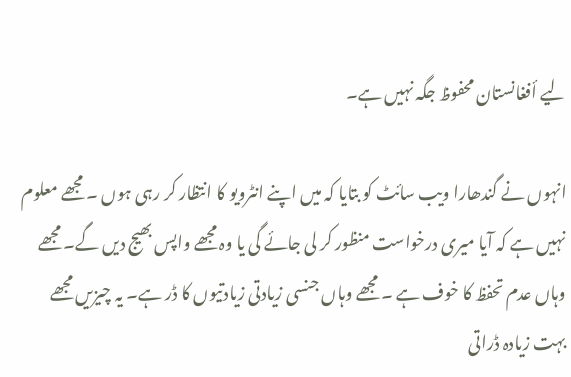لیے أفغانستان محفوظ جگہ نہیں ہے۔

انہوں نے گندھارا ویب سائٹ کو بتایا کہ میں اپنے انٹرویو کا انتظار کر رہی ہوں ۔ مجھے معلوم نہیں ہے کہ آیا میری درخواست منظور کر لی جائے گی یا وہ مجھے واپس بھیج دیں گے۔ مجھے وہاں عدم تحفظ کا خوف ہے ۔ مجھے وہاں جنسی زیادتی زیادتیوں کا ڈر ہے۔ یہ چیزیں مجھے بہت زیادہ ڈراتی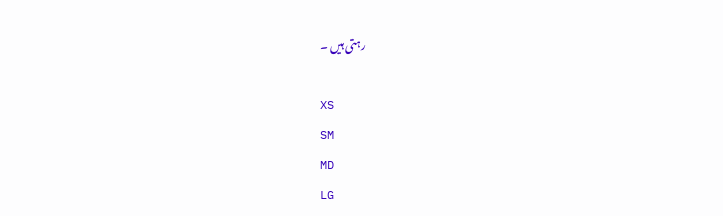رہتی ہیں ۔

XS
SM
MD
LG